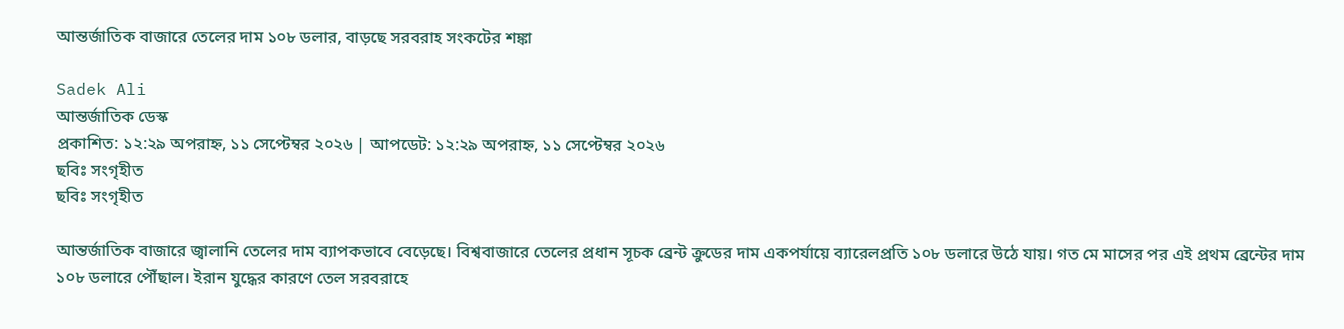আন্তর্জাতিক বাজারে তেলের দাম ১০৮ ডলার, বাড়ছে সরবরাহ সংকটের শঙ্কা

Sadek Ali
আন্তর্জাতিক ডেস্ক
প্রকাশিত: ১২:২৯ অপরাহ্ন, ১১ সেপ্টেম্বর ২০২৬ | আপডেট: ১২:২৯ অপরাহ্ন, ১১ সেপ্টেম্বর ২০২৬
ছবিঃ সংগৃহীত
ছবিঃ সংগৃহীত

আন্তর্জাতিক বাজারে জ্বালানি তেলের দাম ব্যাপকভাবে বেড়েছে। বিশ্ববাজারে তেলের প্রধান সূচক ব্রেন্ট ক্রুডের দাম একপর্যায়ে ব্যারেলপ্রতি ১০৮ ডলারে উঠে যায়। গত মে মাসের পর এই প্রথম ব্রেন্টের দাম ১০৮ ডলারে পৌঁছাল। ইরান যুদ্ধের কারণে তেল সরবরাহে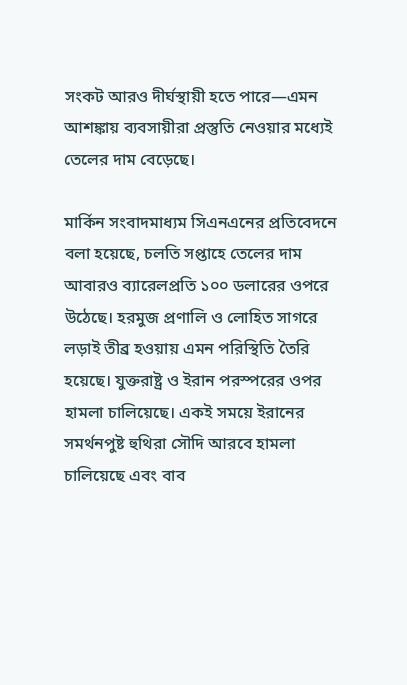সংকট আরও দীর্ঘস্থায়ী হতে পারে—এমন আশঙ্কায় ব্যবসায়ীরা প্রস্তুতি নেওয়ার মধ্যেই তেলের দাম বেড়েছে।

মার্কিন সংবাদমাধ্যম সিএনএনের প্রতিবেদনে বলা হয়েছে, চলতি সপ্তাহে তেলের দাম আবারও ব্যারেলপ্রতি ১০০ ডলারের ওপরে উঠেছে। হরমুজ প্রণালি ও লোহিত সাগরে লড়াই তীব্র হওয়ায় এমন পরিস্থিতি তৈরি হয়েছে। যুক্তরাষ্ট্র ও ইরান পরস্পরের ওপর হামলা চালিয়েছে। একই সময়ে ইরানের সমর্থনপুষ্ট হুথিরা সৌদি আরবে হামলা চালিয়েছে এবং বাব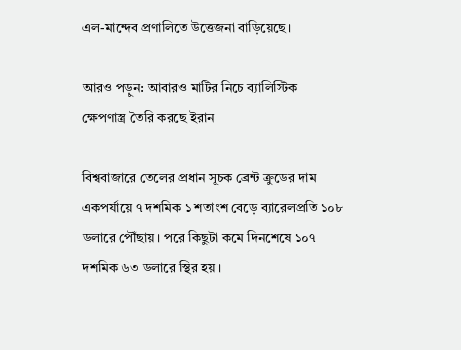এল-মান্দেব প্রণালিতে উত্তেজনা বাড়িয়েছে।

আরও পড়ুন: আবারও মাটির নিচে ব্যালিস্টিক ক্ষেপণাস্ত্র তৈরি করছে ইরান

বিশ্ববাজারে তেলের প্রধান সূচক ব্রেন্ট ক্রুডের দাম একপর্যায়ে ৭ দশমিক ১ শতাংশ বেড়ে ব্যারেলপ্রতি ১০৮ ডলারে পৌঁছায়। পরে কিছুটা কমে দিনশেষে ১০৭ দশমিক ৬৩ ডলারে স্থির হয়।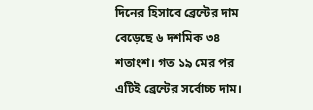দিনের হিসাবে ব্রেন্টের দাম বেড়েছে ৬ দশমিক ৩৪ শতাংশ। গত ১৯ মের পর এটিই ব্রেন্টের সর্বোচ্চ দাম।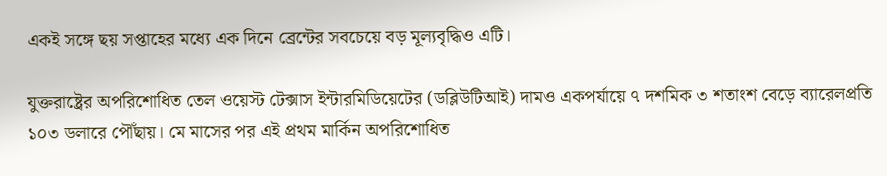একই সঙ্গে ছয় সপ্তাহের মধ্যে এক দিনে ব্রেন্টের সবচেয়ে বড় মূল্যবৃদ্ধিও এটি।

যুক্তরাষ্ট্রের অপরিশোধিত তেল ওয়েস্ট টেক্সাস ইন্টারমিডিয়েটের (ডব্লিউটিআই) দামও একপর্যায়ে ৭ দশমিক ৩ শতাংশ বেড়ে ব্যারেলপ্রতি ১০৩ ডলারে পৌঁছায়। মে মাসের পর এই প্রথম মার্কিন অপরিশোধিত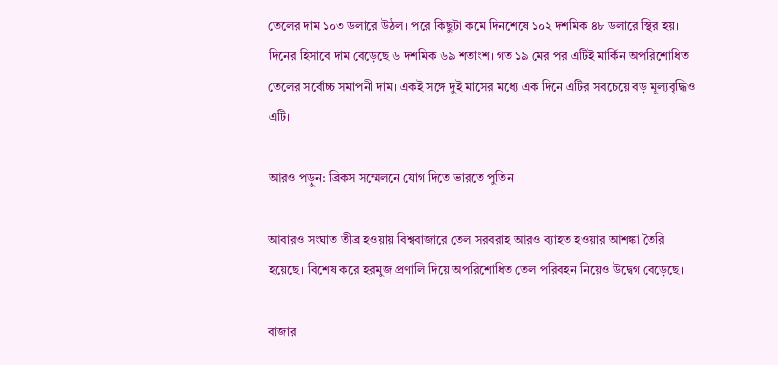তেলের দাম ১০৩ ডলারে উঠল। পরে কিছুটা কমে দিনশেষে ১০২ দশমিক ৪৮ ডলারে স্থির হয়। দিনের হিসাবে দাম বেড়েছে ৬ দশমিক ৬৯ শতাংশ। গত ১৯ মের পর এটিই মার্কিন অপরিশোধিত তেলের সর্বোচ্চ সমাপনী দাম। একই সঙ্গে দুই মাসের মধ্যে এক দিনে এটির সবচেয়ে বড় মূল্যবৃদ্ধিও এটি।

আরও পড়ুন: ব্রিকস সম্মেলনে যোগ দিতে ভারতে পুতিন

আবারও সংঘাত তীব্র হওয়ায় বিশ্ববাজারে তেল সরবরাহ আরও ব্যাহত হওয়ার আশঙ্কা তৈরি হয়েছে। বিশেষ করে হরমুজ প্রণালি দিয়ে অপরিশোধিত তেল পরিবহন নিয়েও উদ্বেগ বেড়েছে।

বাজার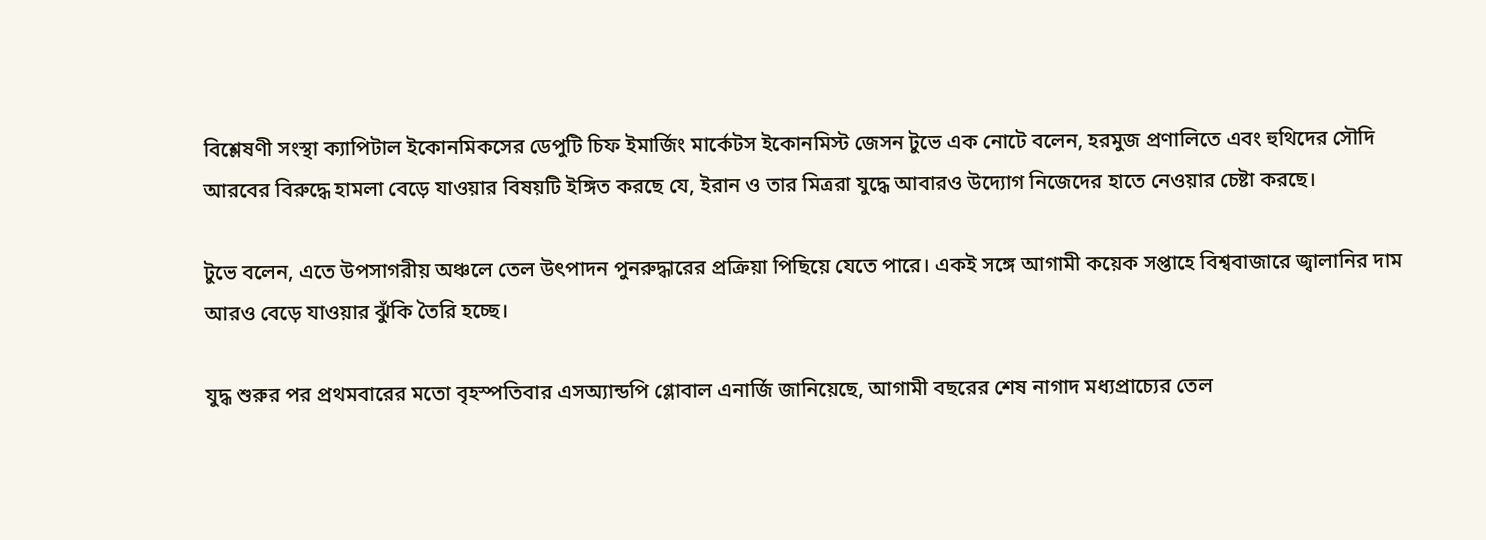বিশ্লেষণী সংস্থা ক্যাপিটাল ইকোনমিকসের ডেপুটি চিফ ইমার্জিং মার্কেটস ইকোনমিস্ট জেসন টুভে এক নোটে বলেন, হরমুজ প্রণালিতে এবং হুথিদের সৌদি আরবের বিরুদ্ধে হামলা বেড়ে যাওয়ার বিষয়টি ইঙ্গিত করছে যে, ইরান ও তার মিত্ররা যুদ্ধে আবারও উদ্যোগ নিজেদের হাতে নেওয়ার চেষ্টা করছে।

টুভে বলেন, এতে উপসাগরীয় অঞ্চলে তেল উৎপাদন পুনরুদ্ধারের প্রক্রিয়া পিছিয়ে যেতে পারে। একই সঙ্গে আগামী কয়েক সপ্তাহে বিশ্ববাজারে জ্বালানির দাম আরও বেড়ে যাওয়ার ঝুঁকি তৈরি হচ্ছে।

যুদ্ধ শুরুর পর প্রথমবারের মতো বৃহস্পতিবার এসঅ্যান্ডপি গ্লোবাল এনার্জি জানিয়েছে, আগামী বছরের শেষ নাগাদ মধ্যপ্রাচ্যের তেল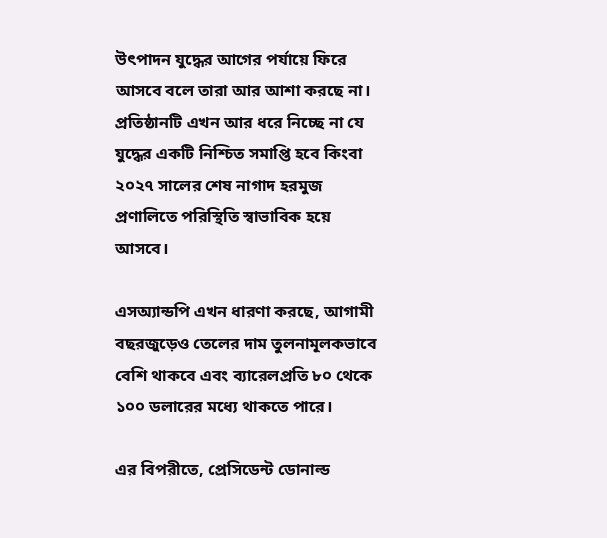উৎপাদন যুদ্ধের আগের পর্যায়ে ফিরে আসবে বলে তারা আর আশা করছে না। প্রতিষ্ঠানটি এখন আর ধরে নিচ্ছে না যে যুদ্ধের একটি নিশ্চিত সমাপ্তি হবে কিংবা ২০২৭ সালের শেষ নাগাদ হরমুজ প্রণালিতে পরিস্থিতি স্বাভাবিক হয়ে আসবে।

এসঅ্যান্ডপি এখন ধারণা করছে, আগামী বছরজুড়েও তেলের দাম তুলনামূলকভাবে বেশি থাকবে এবং ব্যারেলপ্রতি ৮০ থেকে ১০০ ডলারের মধ্যে থাকতে পারে।

এর বিপরীতে, প্রেসিডেন্ট ডোনাল্ড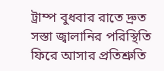ট্রাম্প বুধবার রাতে দ্রুত সস্তা জ্বালানির পরিস্থিতি ফিরে আসার প্রতিশ্রুতি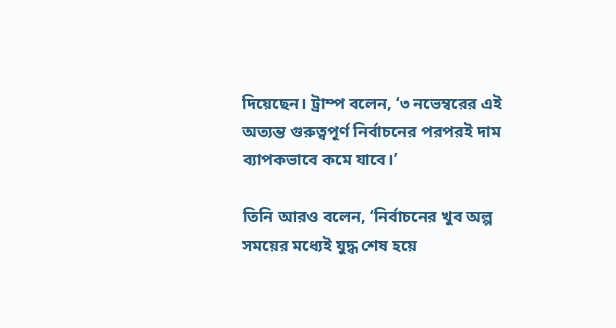দিয়েছেন। ট্রাম্প বলেন, ‘৩ নভেম্বরের এই অত্যন্ত গুরুত্বপূর্ণ নির্বাচনের পরপরই দাম ব্যাপকভাবে কমে যাবে।’

তিনি আরও বলেন, ‘নির্বাচনের খুব অল্প সময়ের মধ্যেই যুদ্ধ শেষ হয়ে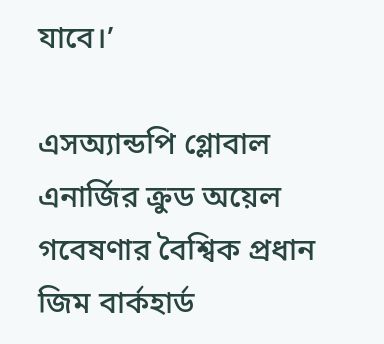যাবে।’

এসঅ্যান্ডপি গ্লোবাল এনার্জির ক্রুড অয়েল গবেষণার বৈশ্বিক প্রধান জিম বার্কহার্ড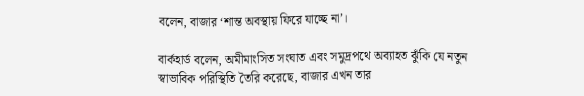বলেন, বাজার ‘শান্ত অবস্থায় ফিরে যাচ্ছে না’।

বার্কহার্ড বলেন, অমীমাংসিত সংঘাত এবং সমুদ্রপথে অব্যাহত ঝুঁকি যে নতুন স্বাভাবিক পরিস্থিতি তৈরি করেছে, বাজার এখন তার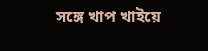সঙ্গে খাপ খাইয়ে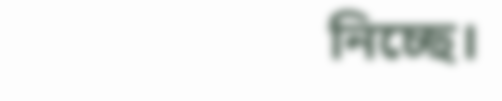নিচ্ছে।